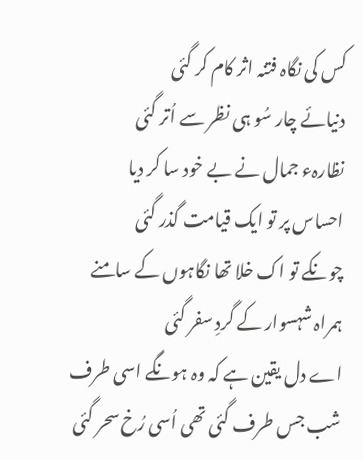کس کی نگاہ فتنہ اثر کام کر گئی
دنیائے چار سُو ہی نظر سے اُتر گئی
نظارہء جمال نے بے خود سا کر دیا
احساس پر تو ایک قیامت گذر گئی
چونکے تو اک خلا تھا نگاہوں کے سامنے
ہمراہ شہسوار کے گردِ سفر گئی
اے دل یقین ہے کہ وہ ہونگے اسی طرف
شب جس طرف گئی تھی اُسی رُخ سحر گئی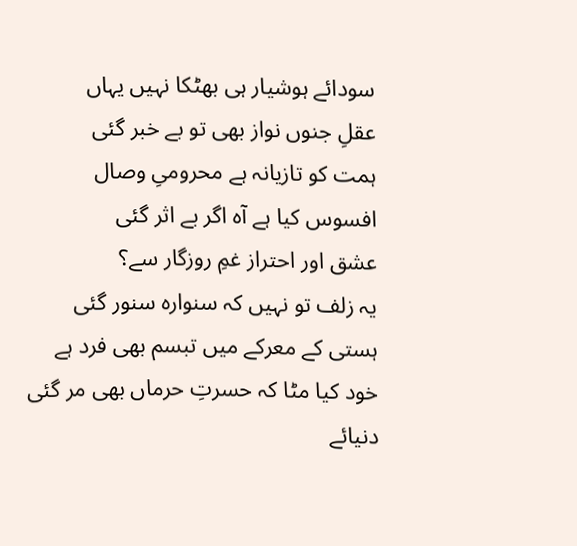سودائے ہوشیار ہی بھٹکا نہیں یہاں
عقلِ جنوں نواز بھی تو بے خبر گئی
ہمت کو تازیانہ ہے محرومیِ وصال
افسوس کیا ہے آہ اگر بے اثر گئی
عشق اور احتراز غمِ روزگار سے؟
یہ زلف تو نہیں کہ سنوارہ سنور گئی
ہستی کے معرکے میں تبسم بھی فرد ہے
خود کیا مٹا کہ حسرتِ حرماں بھی مر گئی
دنیائے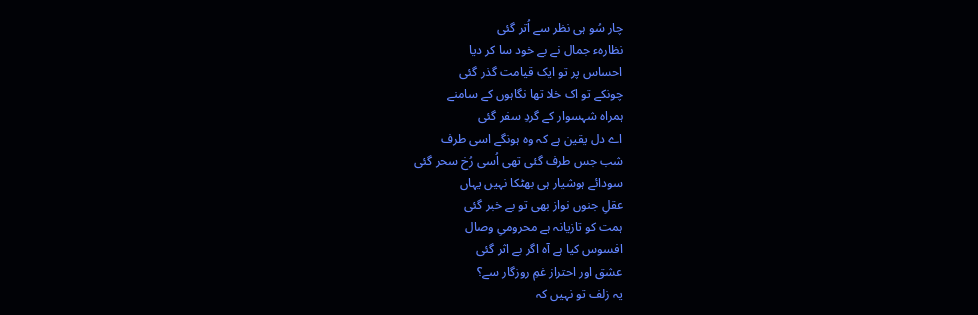چار سُو ہی نظر سے اُتر گئی
نظارہء جمال نے بے خود سا کر دیا
احساس پر تو ایک قیامت گذر گئی
چونکے تو اک خلا تھا نگاہوں کے سامنے
ہمراہ شہسوار کے گردِ سفر گئی
اے دل یقین ہے کہ وہ ہونگے اسی طرف
شب جس طرف گئی تھی اُسی رُخ سحر گئی
سودائے ہوشیار ہی بھٹکا نہیں یہاں
عقلِ جنوں نواز بھی تو بے خبر گئی
ہمت کو تازیانہ ہے محرومیِ وصال
افسوس کیا ہے آہ اگر بے اثر گئی
عشق اور احتراز غمِ روزگار سے؟
یہ زلف تو نہیں کہ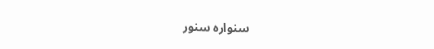سنوارہ سنور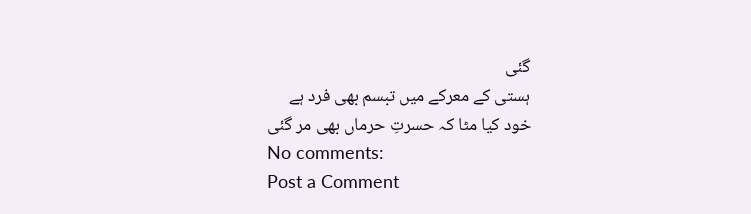گئی
ہستی کے معرکے میں تبسم بھی فرد ہے
خود کیا مٹا کہ حسرتِ حرماں بھی مر گئی
No comments:
Post a Comment